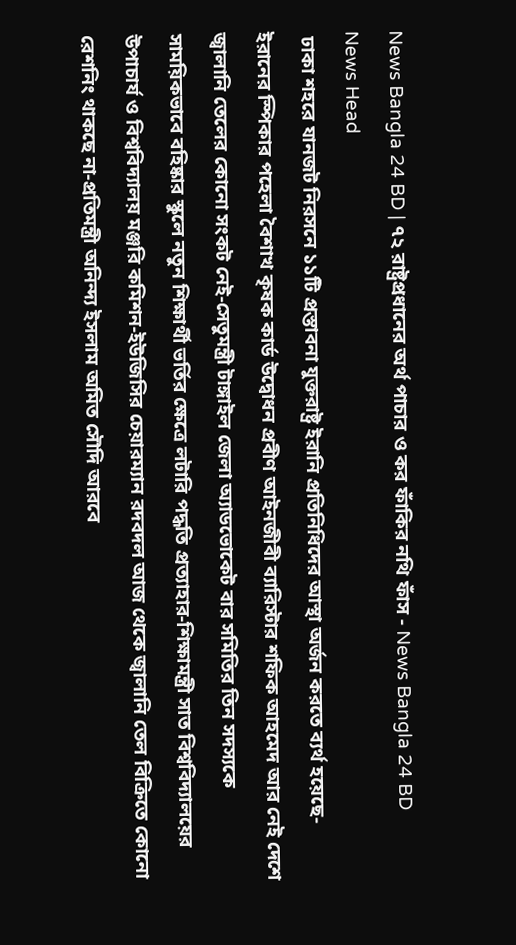News Bangla 24 BD | ৭২ রাষ্ট্রপ্রধানের অর্থ পাচার ও কর ফাঁকির নথি ফাঁস - News Bangla 24 BD
News Head
 ঢাকা শহরে যানজট নিরসনে ১১টি প্রস্তাবনা যুক্তরাষ্ট্র ইরানি প্রতিনিধিদের আস্থা অর্জন করতে ব্যর্থ হয়েছে-ইরানের স্পিকার পহেলা বৈশাখ কৃষক কার্ড উদ্বোধন প্রবীণ আইনজীবী ব্যারিস্টার শফিক আহমেদ আর নেই দেশে জ্বালানি তেলের কোনো সংকট নেই-সেতুমন্ত্রী টাঙ্গাইল জেলা অ্যাডভোকেট বার সমিতির তিন সদস্যকে সাময়িকভাবে বহিষ্কার স্কুলে নতুন শিক্ষার্থী ভর্তির ক্ষেত্রে লটারি পদ্ধতি প্রত্যাহার-শিক্ষামন্ত্রী সাত বিশ্ববিদ্যালয়ের উপাচার্য ও বিশ্ববিদ্যালয় মঞ্জরি কমিশন-ইউজিসির চেয়ারম্যান রদবদল আজ থেকে জ্বালানি তেল বিক্রিতে কোনো রেশনিং থাকছে না-প্রতিমন্ত্রী অনিন্দ্য ইসলাম অমিত সৌদি আরবে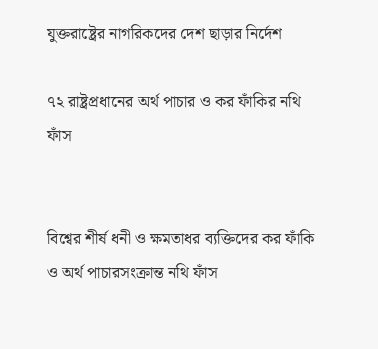যুক্তরাষ্ট্রের নাগরিকদের দেশ ছাড়ার নির্দেশ

৭২ রাষ্ট্রপ্রধানের অর্থ পাচার ও কর ফাঁকির নথি ফাঁস


বিশ্বের শীর্ষ ধনী ও ক্ষমতাধর ব্যক্তিদের কর ফাঁকি ও অর্থ পাচারসংক্রান্ত নথি ফাঁস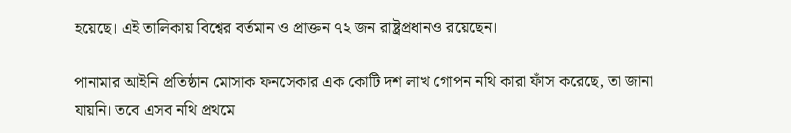হয়েছে। এই তালিকায় বিশ্বের বর্তমান ও প্রাক্তন ৭২ জন রাষ্ট্রপ্রধানও রয়েছেন।

পানামার আইনি প্রতিষ্ঠান মোসাক ফনসেকার এক কোটি দশ লাখ গোপন নথি কারা ফাঁস করেছে, তা জানা যায়নি। তবে এসব নথি প্রথমে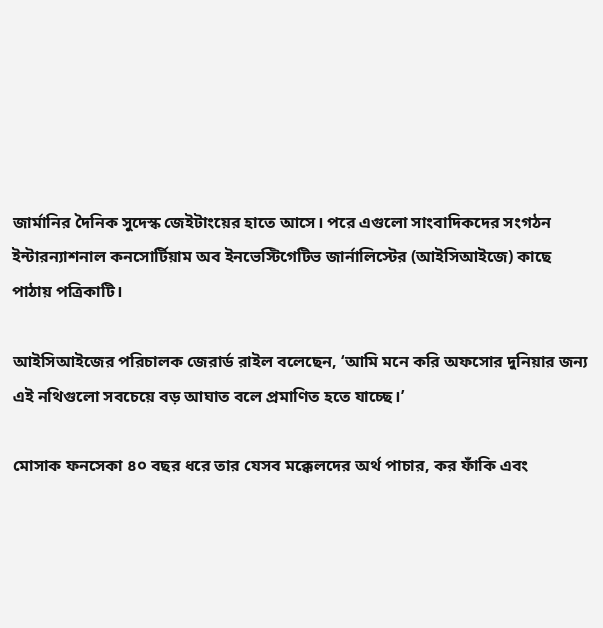জার্মানির দৈনিক সুদেস্ক জেইটাংয়ের হাতে আসে। পরে এগুলো সাংবাদিকদের সংগঠন ইন্টারন্যাশনাল কনসোর্টিয়াম অব ইনভেস্টিগেটিভ জার্নালিস্টের (আইসিআইজে) কাছে পাঠায় পত্রিকাটি।

আইসিআইজের পরিচালক জেরার্ড রাইল বলেছেন, ‘আমি মনে করি অফসোর দুনিয়ার জন্য এই নথিগুলো সবচেয়ে বড় আঘাত বলে প্রমাণিত হতে যাচ্ছে।’

মোসাক ফনসেকা ৪০ বছর ধরে তার যেসব মক্কেলদের অর্থ পাচার, কর ফাঁকি এবং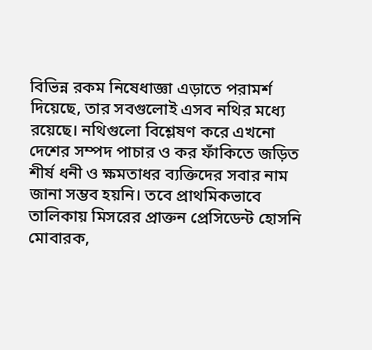বিভিন্ন রকম নিষেধাজ্ঞা এড়াতে পরামর্শ দিয়েছে, তার সবগুলোই এসব নথির মধ্যে রয়েছে। নথিগুলো বিশ্লেষণ করে এখনো দেশের সম্পদ পাচার ও কর ফাঁকিতে জড়িত শীর্ষ ধনী ও ক্ষমতাধর ব্যক্তিদের সবার নাম জানা সম্ভব হয়নি। তবে প্রাথমিকভাবে তালিকায় মিসরের প্রাক্তন প্রেসিডেন্ট হোসনি মোবারক,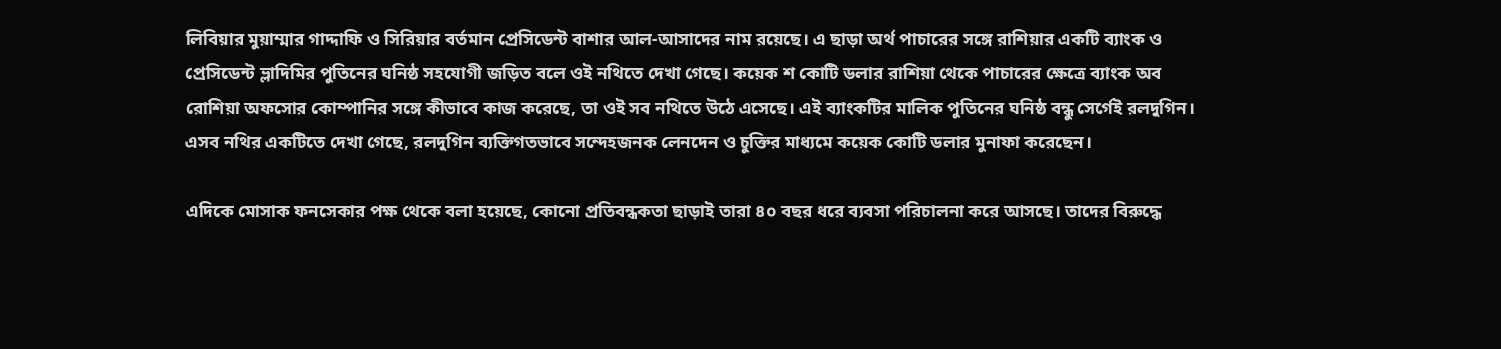লিবিয়ার মুয়াম্মার গাদ্দাফি ও সিরিয়ার বর্তমান প্রেসিডেন্ট বাশার আল-আসাদের নাম রয়েছে। এ ছাড়া অর্থ পাচারের সঙ্গে রাশিয়ার একটি ব্যাংক ও প্রেসিডেন্ট ভ্লাদিমির পুতিনের ঘনিষ্ঠ সহযোগী জড়িত বলে ওই নথিতে দেখা গেছে। কয়েক শ কোটি ডলার রাশিয়া থেকে পাচারের ক্ষেত্রে ব্যাংক অব রোশিয়া অফসোর কোম্পানির সঙ্গে কীভাবে কাজ করেছে, তা ওই সব নথিতে উঠে এসেছে। এই ব্যাংকটির মালিক পুতিনের ঘনিষ্ঠ বন্ধু সের্গেই রলদুগিন। এসব নথির একটিতে দেখা গেছে, রলদুগিন ব্যক্তিগতভাবে সন্দেহজনক লেনদেন ও চুক্তির মাধ্যমে কয়েক কোটি ডলার মুনাফা করেছেন।

এদিকে মোসাক ফনসেকার পক্ষ থেকে বলা হয়েছে, কোনো প্রতিবন্ধকতা ছাড়াই তারা ৪০ বছর ধরে ব্যবসা পরিচালনা করে আসছে। তাদের বিরুদ্ধে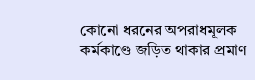কোনো ধরনের অপরাধমূলক কর্মকাণ্ডে জড়িত থাকার প্রমাণ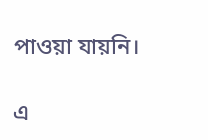পাওয়া যায়নি।

এ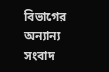বিভাগের অন্যান্য সংবাদ